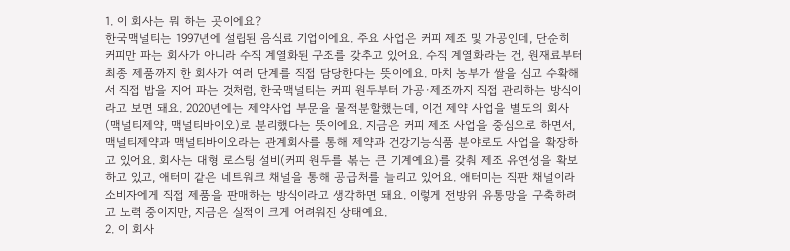1. 이 회사는 뭐 하는 곳이에요?
한국맥널티는 1997년에 설립된 음식료 기업이에요. 주요 사업은 커피 제조 및 가공인데, 단순히 커피만 파는 회사가 아니라 수직 계열화된 구조를 갖추고 있어요. 수직 계열화라는 건, 원재료부터 최종 제품까지 한 회사가 여러 단계를 직접 담당한다는 뜻이에요. 마치 농부가 쌀을 심고 수확해서 직접 밥을 지어 파는 것처럼, 한국맥널티는 커피 원두부터 가공·제조까지 직접 관리하는 방식이라고 보면 돼요. 2020년에는 제약사업 부문을 물적분할했는데, 이건 제약 사업을 별도의 회사(맥널티제약, 맥널티바이오)로 분리했다는 뜻이에요. 지금은 커피 제조 사업을 중심으로 하면서, 맥널티제약과 맥널티바이오라는 관계회사를 통해 제약과 건강기능식품 분야로도 사업을 확장하고 있어요. 회사는 대형 로스팅 설비(커피 원두를 볶는 큰 기계예요)를 갖춰 제조 유연성을 확보하고 있고, 애터미 같은 네트워크 채널을 통해 공급처를 늘리고 있어요. 애터미는 직판 채널이라 소비자에게 직접 제품을 판매하는 방식이라고 생각하면 돼요. 이렇게 전방위 유통망을 구축하려고 노력 중이지만, 지금은 실적이 크게 어려워진 상태예요.
2. 이 회사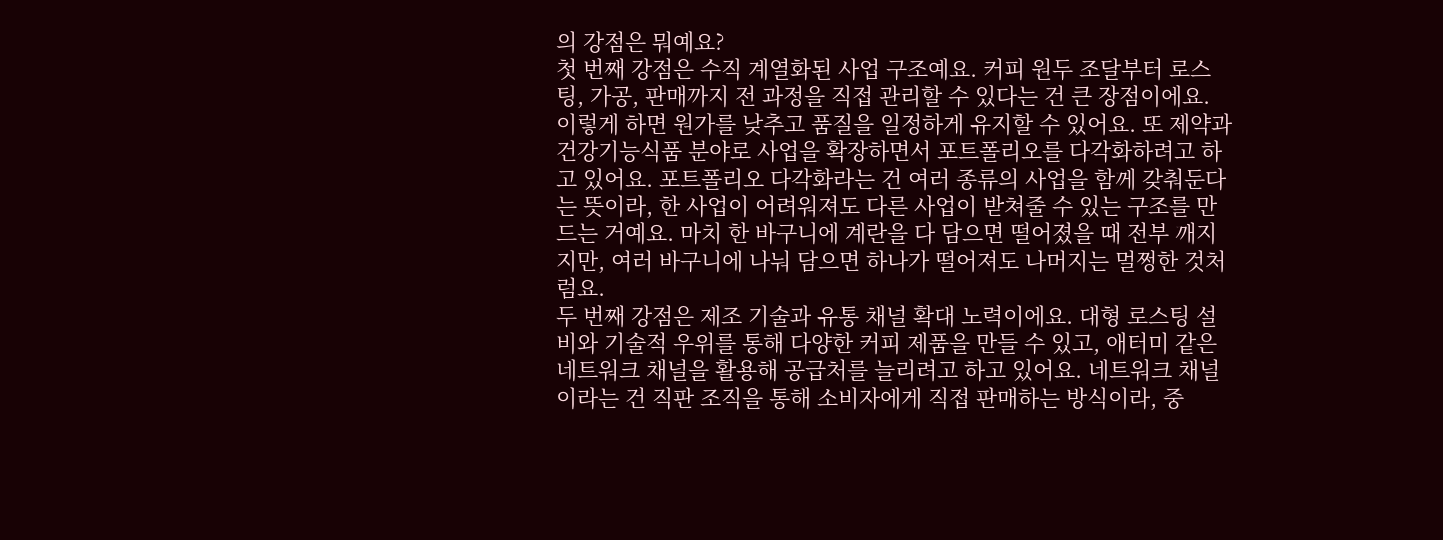의 강점은 뭐예요?
첫 번째 강점은 수직 계열화된 사업 구조예요. 커피 원두 조달부터 로스팅, 가공, 판매까지 전 과정을 직접 관리할 수 있다는 건 큰 장점이에요. 이렇게 하면 원가를 낮추고 품질을 일정하게 유지할 수 있어요. 또 제약과 건강기능식품 분야로 사업을 확장하면서 포트폴리오를 다각화하려고 하고 있어요. 포트폴리오 다각화라는 건 여러 종류의 사업을 함께 갖춰둔다는 뜻이라, 한 사업이 어려워져도 다른 사업이 받쳐줄 수 있는 구조를 만드는 거예요. 마치 한 바구니에 계란을 다 담으면 떨어졌을 때 전부 깨지지만, 여러 바구니에 나눠 담으면 하나가 떨어져도 나머지는 멀쩡한 것처럼요.
두 번째 강점은 제조 기술과 유통 채널 확대 노력이에요. 대형 로스팅 설비와 기술적 우위를 통해 다양한 커피 제품을 만들 수 있고, 애터미 같은 네트워크 채널을 활용해 공급처를 늘리려고 하고 있어요. 네트워크 채널이라는 건 직판 조직을 통해 소비자에게 직접 판매하는 방식이라, 중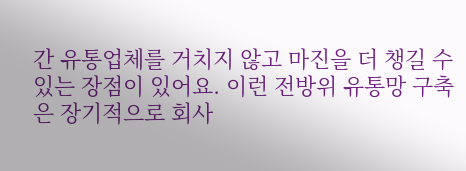간 유통업체를 거치지 않고 마진을 더 챙길 수 있는 장점이 있어요. 이런 전방위 유통망 구축은 장기적으로 회사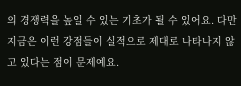의 경쟁력을 높일 수 있는 기초가 될 수 있어요. 다만 지금은 이런 강점들이 실적으로 제대로 나타나지 않고 있다는 점이 문제예요.